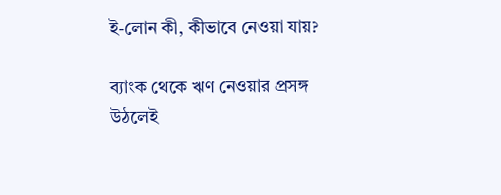ই-লোন কী, কীভাবে নেওয়া যায়?

ব্যাংক থেকে ঋণ নেওয়ার প্রসঙ্গ উঠলেই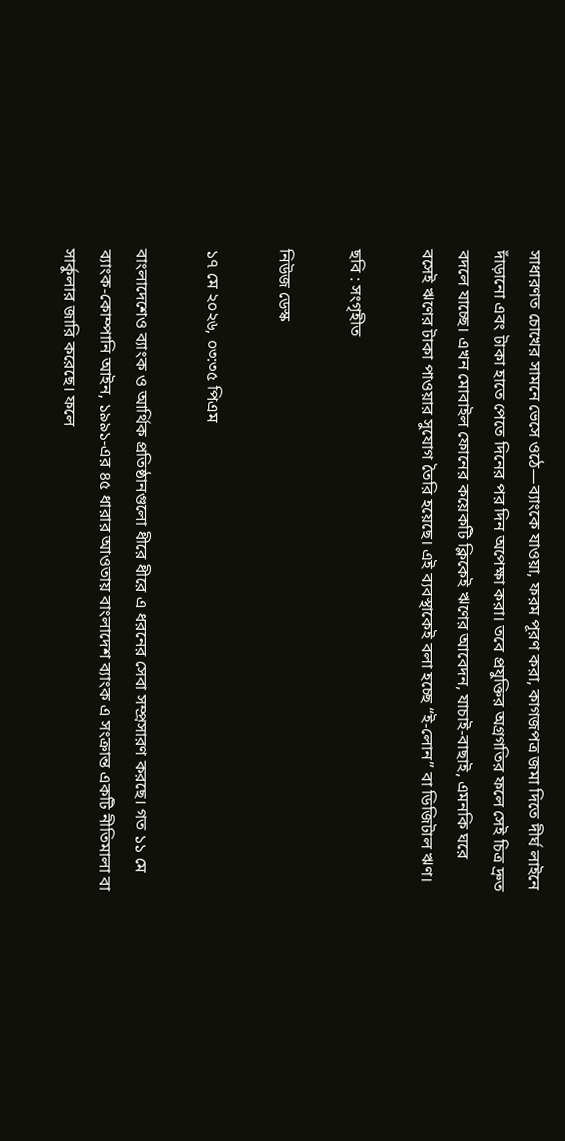সাধারণত চোখের সামনে ভেসে ওঠে—ব্যাংকে যাওয়া, ফরম পূরণ করা, কাগজপত্র জমা দিতে দীর্ঘ লাইনে দাঁড়ানো এবং টাকা হাতে পেতে দিনের পর দিন অপেক্ষা করা। তবে প্রযুক্তির অগ্রগতির ফলে সেই চিত্র দ্রুত বদলে যাচ্ছে। এখন মোবাইল ফোনের কয়েকটি ক্লিকেই ঋণের আবেদন, যাচাই-বাছাই, এমনকি ঘরে বসেই ঋণের টাকা পাওয়ার সুযোগ তৈরি হয়েছে। এই ব্যবস্থাকেই বলা হচ্ছে “ই-লোন” বা ডিজিটাল ঋণ।

ছবি : সংগৃহীত

নিউজ ডেস্ক

১৭ মে ২০২৬, ০৩:৩৫ পিএম

বাংলাদেশেও ব্যাংক ও আর্থিক প্রতিষ্ঠানগুলো ধীরে ধীরে এ ধরনের সেবা সম্প্রসারণ করছে। গত ১১ মে ব্যাংক-কোম্পানি আইন, ১৯৯১-এর ৪৫ ধারার আওতায় বাংলাদেশ ব্যাংক এ সংক্রান্ত একটি নীতিমালা বা সার্কুলার জারি করেছে। ফলে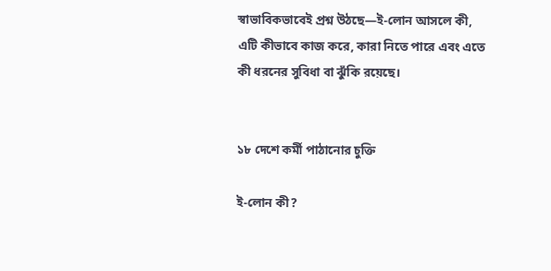স্বাভাবিকভাবেই প্রশ্ন উঠছে—ই-লোন আসলে কী, এটি কীভাবে কাজ করে, কারা নিতে পারে এবং এতে কী ধরনের সুবিধা বা ঝুঁকি রয়েছে।


১৮ দেশে কর্মী পাঠানোর চুক্তি

ই-লোন কী?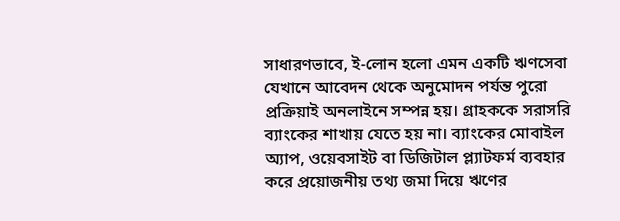সাধারণভাবে, ই-লোন হলো এমন একটি ঋণসেবা যেখানে আবেদন থেকে অনুমোদন পর্যন্ত পুরো প্রক্রিয়াই অনলাইনে সম্পন্ন হয়। গ্রাহককে সরাসরি ব্যাংকের শাখায় যেতে হয় না। ব্যাংকের মোবাইল অ্যাপ, ওয়েবসাইট বা ডিজিটাল প্ল্যাটফর্ম ব্যবহার করে প্রয়োজনীয় তথ্য জমা দিয়ে ঋণের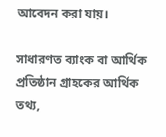আবেদন করা যায়।

সাধারণত ব্যাংক বা আর্থিক প্রতিষ্ঠান গ্রাহকের আর্থিক তথ্য,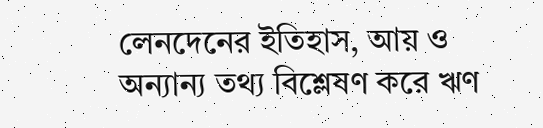লেনদেনের ইতিহাস, আয় ও অন্যান্য তথ্য বিশ্লেষণ করে ঋণ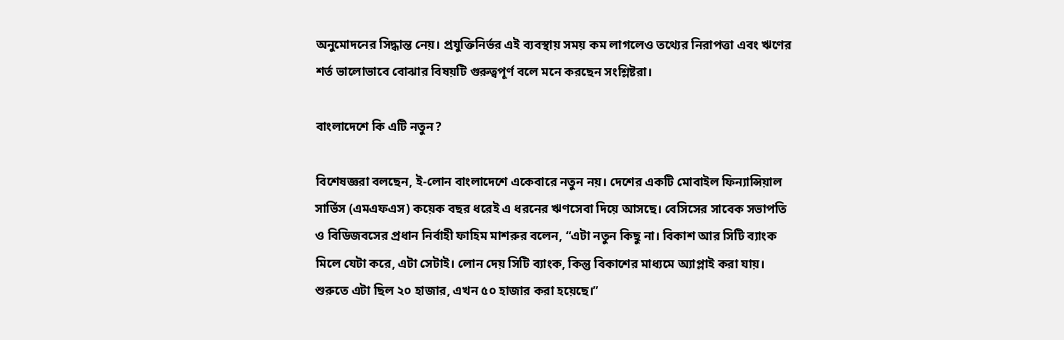অনুমোদনের সিদ্ধান্ত নেয়। প্রযুক্তিনির্ভর এই ব্যবস্থায় সময় কম লাগলেও তথ্যের নিরাপত্তা এবং ঋণের শর্ত ভালোভাবে বোঝার বিষয়টি গুরুত্বপূর্ণ বলে মনে করছেন সংশ্লিষ্টরা।

বাংলাদেশে কি এটি নতুন?

বিশেষজ্ঞরা বলছেন, ই-লোন বাংলাদেশে একেবারে নতুন নয়। দেশের একটি মোবাইল ফিন্যান্সিয়াল সার্ভিস (এমএফএস) কয়েক বছর ধরেই এ ধরনের ঋণসেবা দিয়ে আসছে। বেসিসের সাবেক সভাপতি ও বিডিজবসের প্রধান নির্বাহী ফাহিম মাশরুর বলেন, “এটা নতুন কিছু না। বিকাশ আর সিটি ব্যাংক মিলে যেটা করে, এটা সেটাই। লোন দেয় সিটি ব্যাংক, কিন্তু বিকাশের মাধ্যমে অ্যাপ্লাই করা যায়। শুরুতে এটা ছিল ২০ হাজার, এখন ৫০ হাজার করা হয়েছে।”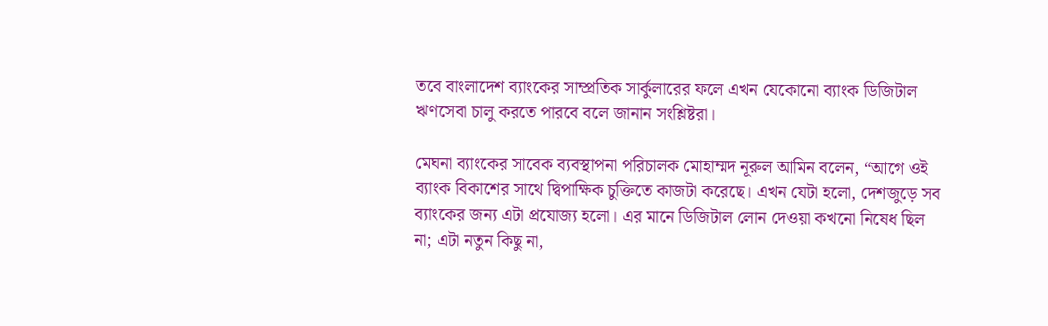তবে বাংলাদেশ ব্যাংকের সাম্প্রতিক সার্কুলারের ফলে এখন যেকোনো ব্যাংক ডিজিটাল ঋণসেবা চালু করতে পারবে বলে জানান সংশ্লিষ্টরা।

মেঘনা ব্যাংকের সাবেক ব্যবস্থাপনা পরিচালক মোহাম্মদ নূরুল আমিন বলেন, “আগে ওই ব্যাংক বিকাশের সাথে দ্বিপাক্ষিক চুক্তিতে কাজটা করেছে। এখন যেটা হলো, দেশজুড়ে সব ব্যাংকের জন্য এটা প্রযোজ্য হলো। এর মানে ডিজিটাল লোন দেওয়া কখনো নিষেধ ছিল না; এটা নতুন কিছু না,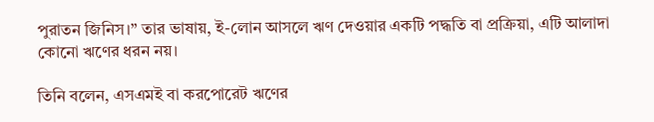পুরাতন জিনিস।” তার ভাষায়, ই-লোন আসলে ঋণ দেওয়ার একটি পদ্ধতি বা প্রক্রিয়া, এটি আলাদা কোনো ঋণের ধরন নয়।

তিনি বলেন, এসএমই বা করপোরেট ঋণের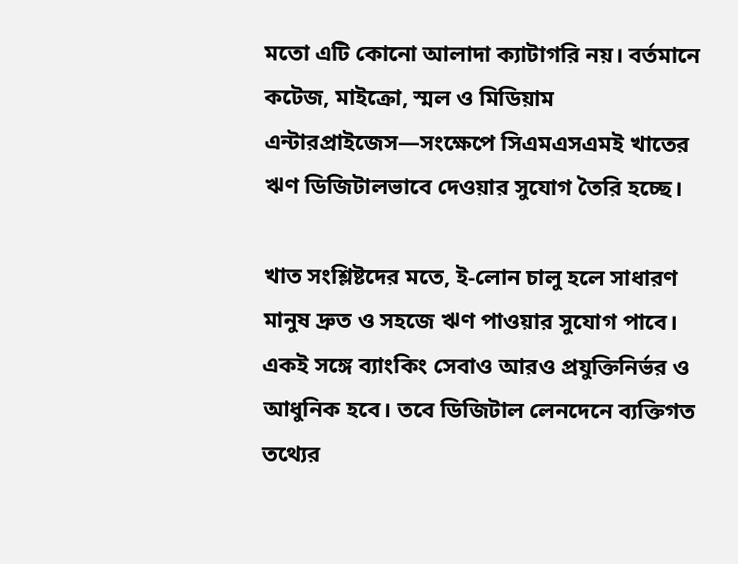মতো এটি কোনো আলাদা ক্যাটাগরি নয়। বর্তমানে কটেজ, মাইক্রো, স্মল ও মিডিয়াম এন্টারপ্রাইজেস—সংক্ষেপে সিএমএসএমই খাতের ঋণ ডিজিটালভাবে দেওয়ার সুযোগ তৈরি হচ্ছে।

খাত সংশ্লিষ্টদের মতে, ই-লোন চালু হলে সাধারণ মানুষ দ্রুত ও সহজে ঋণ পাওয়ার সুযোগ পাবে। একই সঙ্গে ব্যাংকিং সেবাও আরও প্রযুক্তিনির্ভর ও আধুনিক হবে। তবে ডিজিটাল লেনদেনে ব্যক্তিগত তথ্যের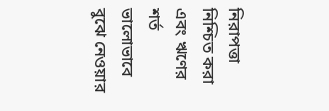নিরাপত্তা নিশ্চিত করা এবং ঋণের শর্ত ভালোভাবে বুঝে নেওয়ার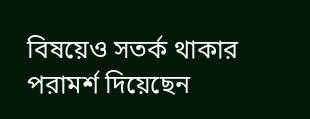বিষয়েও সতর্ক থাকার পরামর্শ দিয়েছেন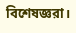বিশেষজ্ঞরা।